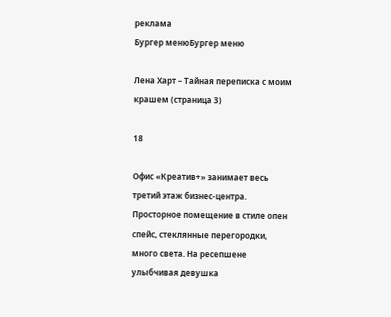реклама
Бургер менюБургер меню

Лена Харт – Тайная переписка с моим крашем (страница 3)

18

Офис «Креатив+» занимает весь третий этаж бизнес-центра. Просторное помещение в стиле опен спейс, стеклянные перегородки, много света. На ресепшене улыбчивая девушка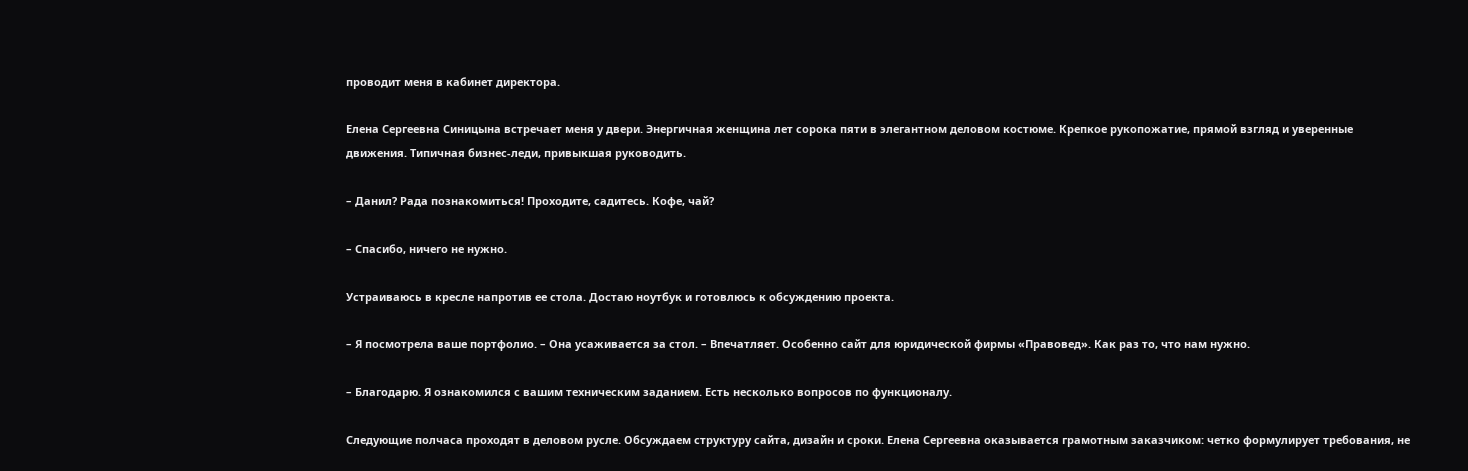проводит меня в кабинет директора.

Елена Сергеевна Синицына встречает меня у двери. Энергичная женщина лет сорока пяти в элегантном деловом костюме. Крепкое рукопожатие, прямой взгляд и уверенные движения. Типичная бизнес-леди, привыкшая руководить.

– Данил? Рада познакомиться! Проходите, садитесь. Кофе, чай?

– Спасибо, ничего не нужно.

Устраиваюсь в кресле напротив ее стола. Достаю ноутбук и готовлюсь к обсуждению проекта.

– Я посмотрела ваше портфолио. – Она усаживается за стол. – Впечатляет. Особенно сайт для юридической фирмы «Правовед». Как раз то, что нам нужно.

– Благодарю. Я ознакомился с вашим техническим заданием. Есть несколько вопросов по функционалу.

Следующие полчаса проходят в деловом русле. Обсуждаем структуру сайта, дизайн и сроки. Елена Сергеевна оказывается грамотным заказчиком: четко формулирует требования, не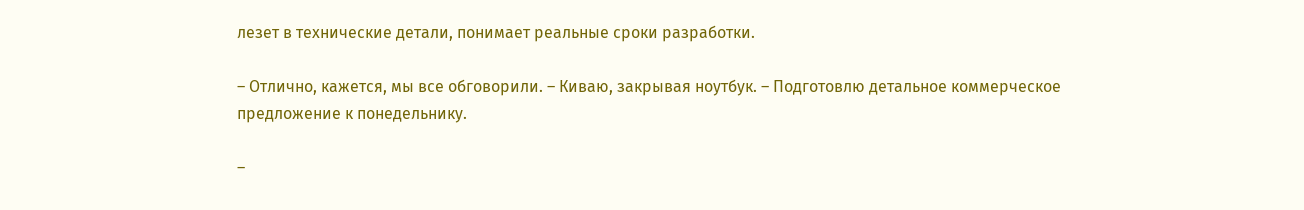лезет в технические детали, понимает реальные сроки разработки.

– Отлично, кажется, мы все обговорили. – Киваю, закрывая ноутбук. – Подготовлю детальное коммерческое предложение к понедельнику.

–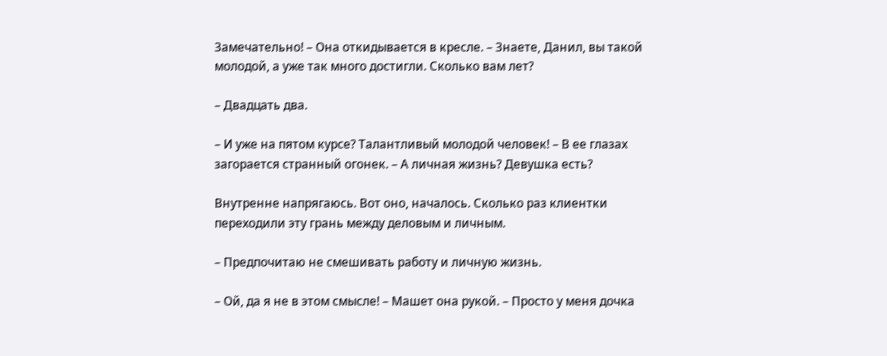Замечательно! – Она откидывается в кресле. – Знаете, Данил, вы такой молодой, а уже так много достигли. Сколько вам лет?

– Двадцать два.

– И уже на пятом курсе? Талантливый молодой человек! – В ее глазах загорается странный огонек. – А личная жизнь? Девушка есть?

Внутренне напрягаюсь. Вот оно, началось. Сколько раз клиентки переходили эту грань между деловым и личным.

– Предпочитаю не смешивать работу и личную жизнь.

– Ой, да я не в этом смысле! – Машет она рукой. – Просто у меня дочка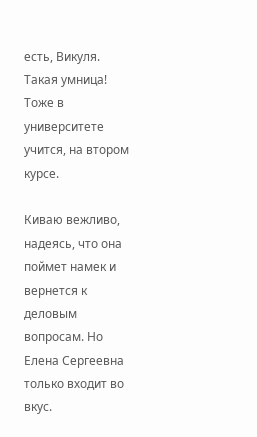есть, Викуля. Такая умница! Тоже в университете учится, на втором курсе.

Киваю вежливо, надеясь, что она поймет намек и вернется к деловым вопросам. Но Елена Сергеевна только входит во вкус.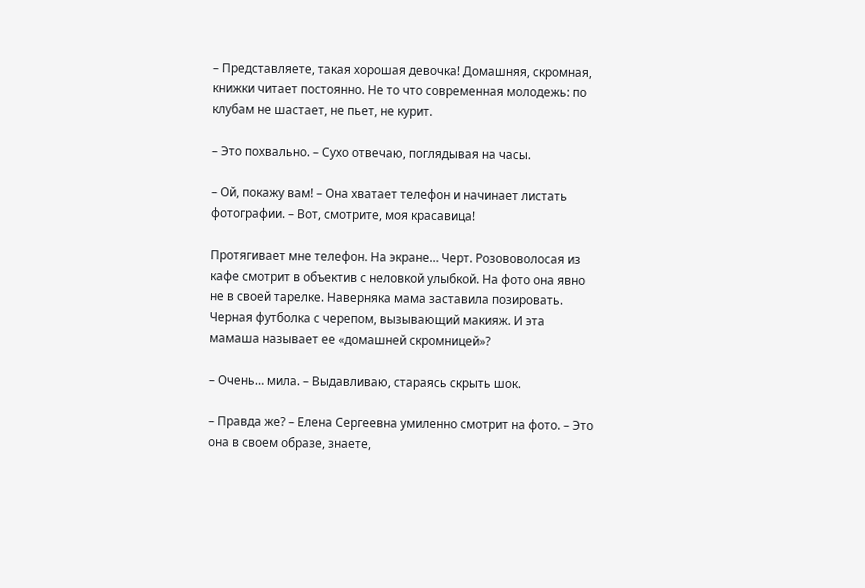– Представляете, такая хорошая девочка! Домашняя, скромная, книжки читает постоянно. Не то что современная молодежь: по клубам не шастает, не пьет, не курит.

– Это похвально. – Сухо отвечаю, поглядывая на часы.

– Ой, покажу вам! – Она хватает телефон и начинает листать фотографии. – Вот, смотрите, моя красавица!

Протягивает мне телефон. На экране… Черт. Розововолосая из кафе смотрит в объектив с неловкой улыбкой. На фото она явно не в своей тарелке. Наверняка мама заставила позировать. Черная футболка с черепом, вызывающий макияж. И эта мамаша называет ее «домашней скромницей»?

– Очень… мила. – Выдавливаю, стараясь скрыть шок.

– Правда же? – Елена Сергеевна умиленно смотрит на фото. – Это она в своем образе, знаете,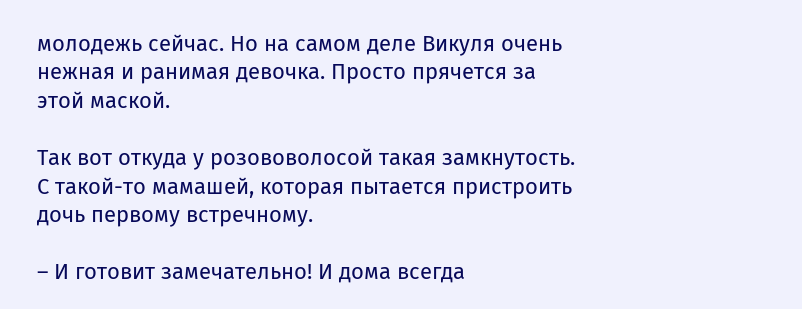молодежь сейчас. Но на самом деле Викуля очень нежная и ранимая девочка. Просто прячется за этой маской.

Так вот откуда у розововолосой такая замкнутость. С такой-то мамашей, которая пытается пристроить дочь первому встречному.

– И готовит замечательно! И дома всегда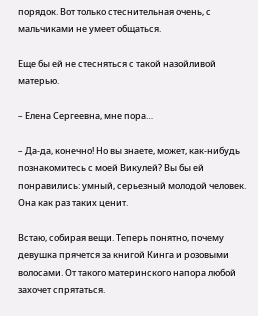порядок. Вот только стеснительная очень, с мальчиками не умеет общаться.

Еще бы ей не стесняться с такой назойливой матерью.

– Елена Сергеевна, мне пора…

– Да-да, конечно! Но вы знаете, может, как-нибудь познакомитесь с моей Викулей? Вы бы ей понравились: умный, серьезный молодой человек. Она как раз таких ценит.

Встаю, собирая вещи. Теперь понятно, почему девушка прячется за книгой Кинга и розовыми волосами. От такого материнского напора любой захочет спрятаться.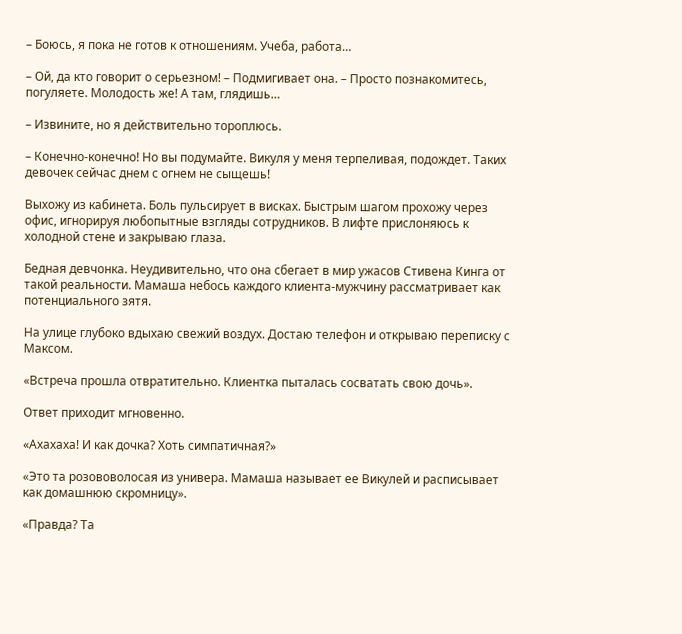– Боюсь, я пока не готов к отношениям. Учеба, работа…

– Ой, да кто говорит о серьезном! – Подмигивает она. – Просто познакомитесь, погуляете. Молодость же! А там, глядишь…

– Извините, но я действительно тороплюсь.

– Конечно-конечно! Но вы подумайте. Викуля у меня терпеливая, подождет. Таких девочек сейчас днем с огнем не сыщешь!

Выхожу из кабинета. Боль пульсирует в висках. Быстрым шагом прохожу через офис, игнорируя любопытные взгляды сотрудников. В лифте прислоняюсь к холодной стене и закрываю глаза.

Бедная девчонка. Неудивительно, что она сбегает в мир ужасов Стивена Кинга от такой реальности. Мамаша небось каждого клиента-мужчину рассматривает как потенциального зятя.

На улице глубоко вдыхаю свежий воздух. Достаю телефон и открываю переписку с Максом.

«Встреча прошла отвратительно. Клиентка пыталась сосватать свою дочь».

Ответ приходит мгновенно.

«Ахахаха! И как дочка? Хоть симпатичная?»

«Это та розововолосая из универа. Мамаша называет ее Викулей и расписывает как домашнюю скромницу».

«Правда? Та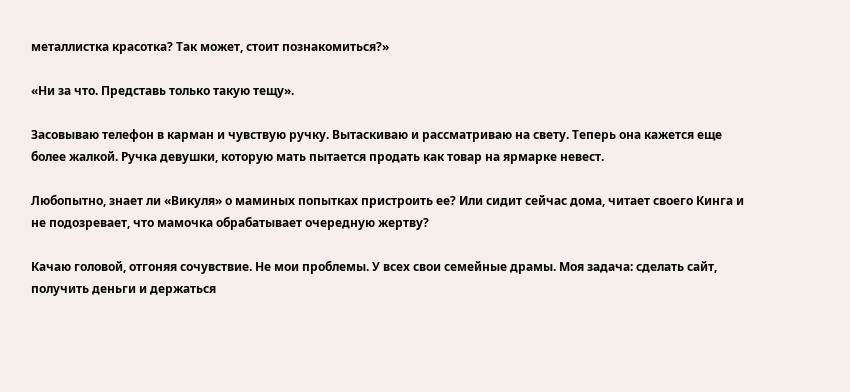металлистка красотка? Так может, стоит познакомиться?»

«Ни за что. Представь только такую тещу».

Засовываю телефон в карман и чувствую ручку. Вытаскиваю и рассматриваю на свету. Теперь она кажется еще более жалкой. Ручка девушки, которую мать пытается продать как товар на ярмарке невест.

Любопытно, знает ли «Викуля» о маминых попытках пристроить ее? Или сидит сейчас дома, читает своего Кинга и не подозревает, что мамочка обрабатывает очередную жертву?

Качаю головой, отгоняя сочувствие. Не мои проблемы. У всех свои семейные драмы. Моя задача: сделать сайт, получить деньги и держаться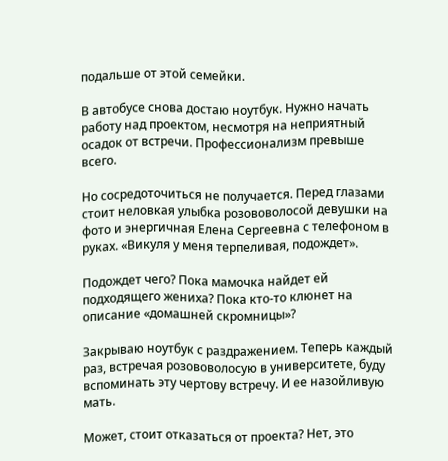подальше от этой семейки.

В автобусе снова достаю ноутбук. Нужно начать работу над проектом, несмотря на неприятный осадок от встречи. Профессионализм превыше всего.

Но сосредоточиться не получается. Перед глазами стоит неловкая улыбка розововолосой девушки на фото и энергичная Елена Сергеевна с телефоном в руках. «Викуля у меня терпеливая, подождет».

Подождет чего? Пока мамочка найдет ей подходящего жениха? Пока кто-то клюнет на описание «домашней скромницы»?

Закрываю ноутбук с раздражением. Теперь каждый раз, встречая розововолосую в университете, буду вспоминать эту чертову встречу. И ее назойливую мать.

Может, стоит отказаться от проекта? Нет, это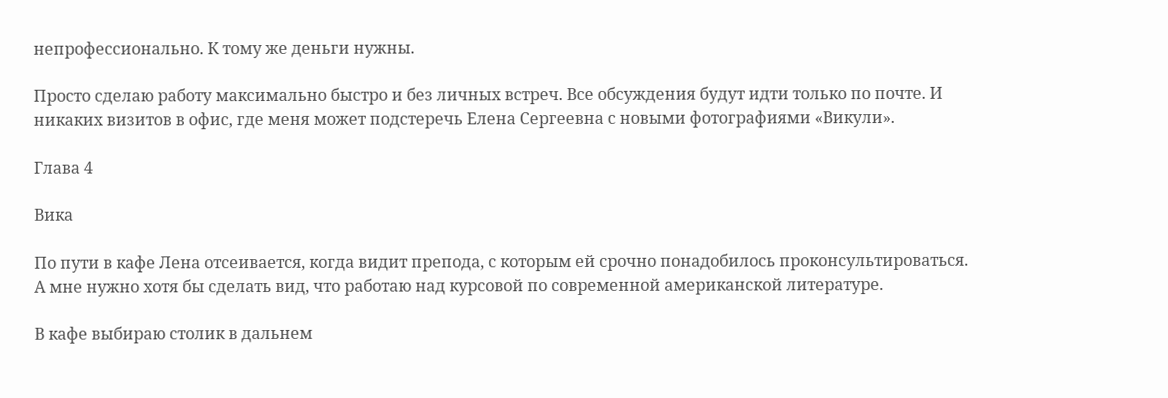непрофессионально. К тому же деньги нужны.

Просто сделаю работу максимально быстро и без личных встреч. Все обсуждения будут идти только по почте. И никаких визитов в офис, где меня может подстеречь Елена Сергеевна с новыми фотографиями «Викули».

Глава 4

Вика

По пути в кафе Лена отсеивается, когда видит препода, с которым ей срочно понадобилось проконсультироваться. А мне нужно хотя бы сделать вид, что работаю над курсовой по современной американской литературе.

В кафе выбираю столик в дальнем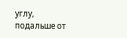углу, подальше от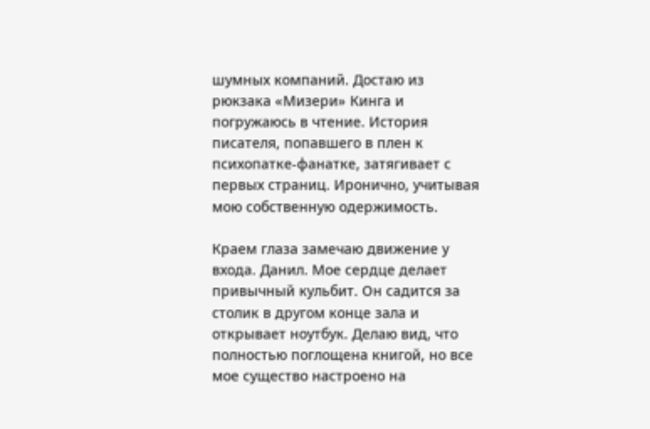шумных компаний. Достаю из рюкзака «Мизери» Кинга и погружаюсь в чтение. История писателя, попавшего в плен к психопатке-фанатке, затягивает с первых страниц. Иронично, учитывая мою собственную одержимость.

Краем глаза замечаю движение у входа. Данил. Мое сердце делает привычный кульбит. Он садится за столик в другом конце зала и открывает ноутбук. Делаю вид, что полностью поглощена книгой, но все мое существо настроено на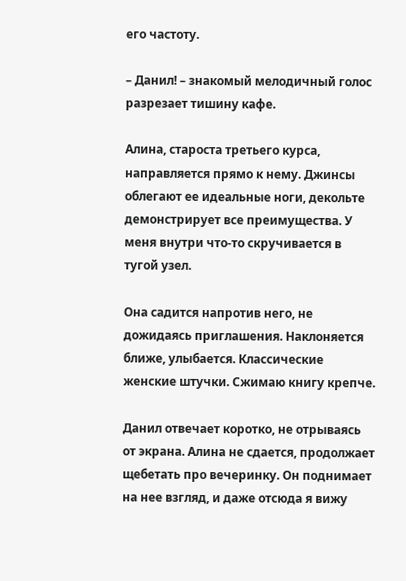его частоту.

– Данил! – знакомый мелодичный голос разрезает тишину кафе.

Алина, староста третьего курса, направляется прямо к нему. Джинсы облегают ее идеальные ноги, декольте демонстрирует все преимущества. У меня внутри что-то скручивается в тугой узел.

Она садится напротив него, не дожидаясь приглашения. Наклоняется ближе, улыбается. Классические женские штучки. Сжимаю книгу крепче.

Данил отвечает коротко, не отрываясь от экрана. Алина не сдается, продолжает щебетать про вечеринку. Он поднимает на нее взгляд, и даже отсюда я вижу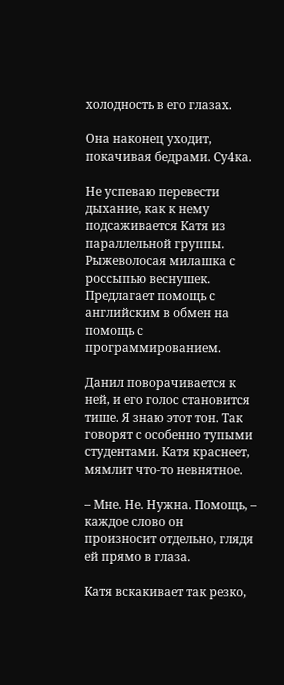холодность в его глазах.

Она наконец уходит, покачивая бедрами. Су4ка.

Не успеваю перевести дыхание, как к нему подсаживается Катя из параллельной группы. Рыжеволосая милашка с россыпью веснушек. Предлагает помощь с английским в обмен на помощь с программированием.

Данил поворачивается к ней, и его голос становится тише. Я знаю этот тон. Так говорят с особенно тупыми студентами. Катя краснеет, мямлит что-то невнятное.

– Мне. Не. Нужна. Помощь, – каждое слово он произносит отдельно, глядя ей прямо в глаза.

Катя вскакивает так резко,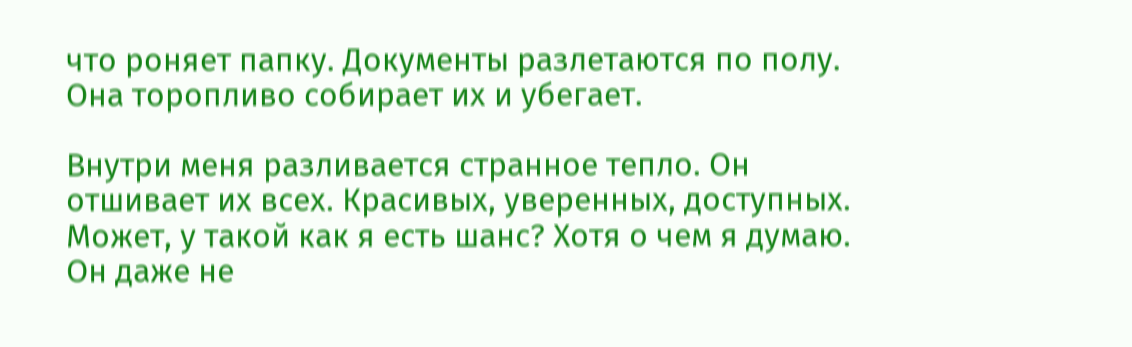что роняет папку. Документы разлетаются по полу. Она торопливо собирает их и убегает.

Внутри меня разливается странное тепло. Он отшивает их всех. Красивых, уверенных, доступных. Может, у такой как я есть шанс? Хотя о чем я думаю. Он даже не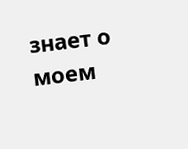знает о моем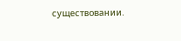существовании.